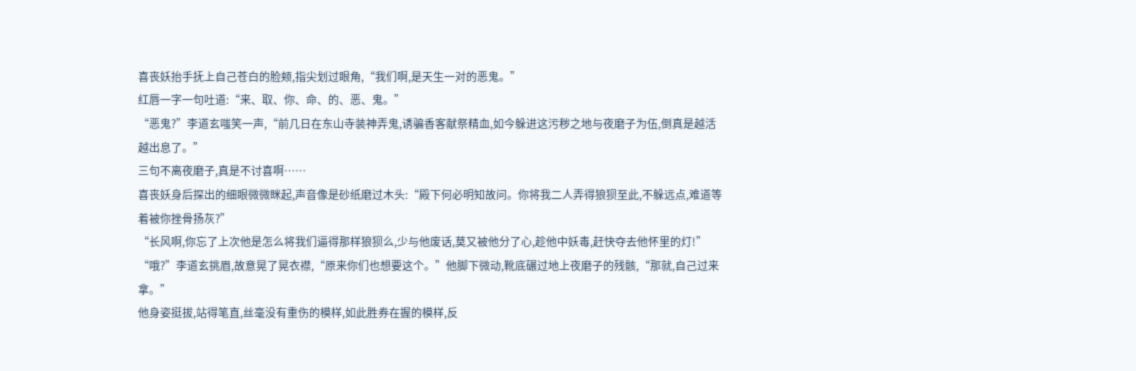喜丧妖抬手抚上自己苍白的脸颊,指尖划过眼角,“我们啊,是天生一对的恶鬼。”
红唇一字一句吐道:“来、取、你、命、的、恶、鬼。”
“恶鬼?”李道玄嗤笑一声,“前几日在东山寺装神弄鬼,诱骗香客献祭精血,如今躲进这污秽之地与夜磨子为伍,倒真是越活越出息了。”
三句不离夜磨子,真是不讨喜啊……
喜丧妖身后探出的细眼微微眯起,声音像是砂纸磨过木头:“殿下何必明知故问。你将我二人弄得狼狈至此,不躲远点,难道等着被你挫骨扬灰?”
“长风啊,你忘了上次他是怎么将我们逼得那样狼狈么,少与他废话,莫又被他分了心,趁他中妖毒,赶快夺去他怀里的灯!”
“哦?”李道玄挑眉,故意晃了晃衣襟,“原来你们也想要这个。”他脚下微动,靴底碾过地上夜磨子的残骸,“那就,自己过来拿。”
他身姿挺拔,站得笔直,丝毫没有重伤的模样,如此胜券在握的模样,反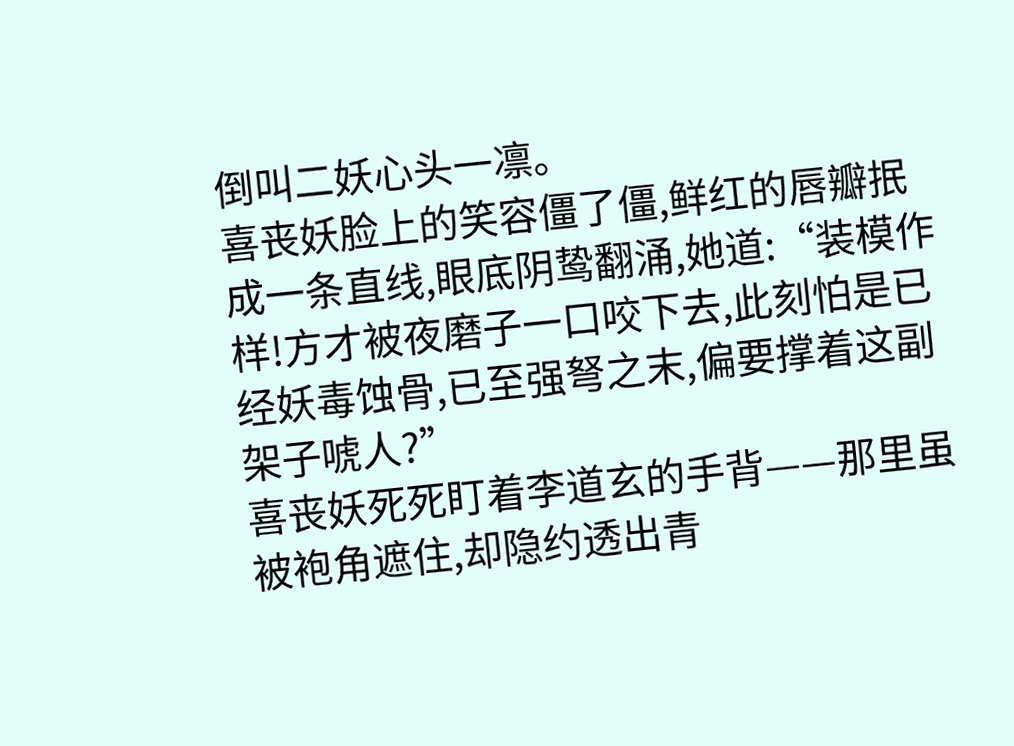倒叫二妖心头一凛。
喜丧妖脸上的笑容僵了僵,鲜红的唇瓣抿成一条直线,眼底阴鸷翻涌,她道:“装模作样!方才被夜磨子一口咬下去,此刻怕是已经妖毒蚀骨,已至强弩之末,偏要撑着这副架子唬人?”
喜丧妖死死盯着李道玄的手背——那里虽被袍角遮住,却隐约透出青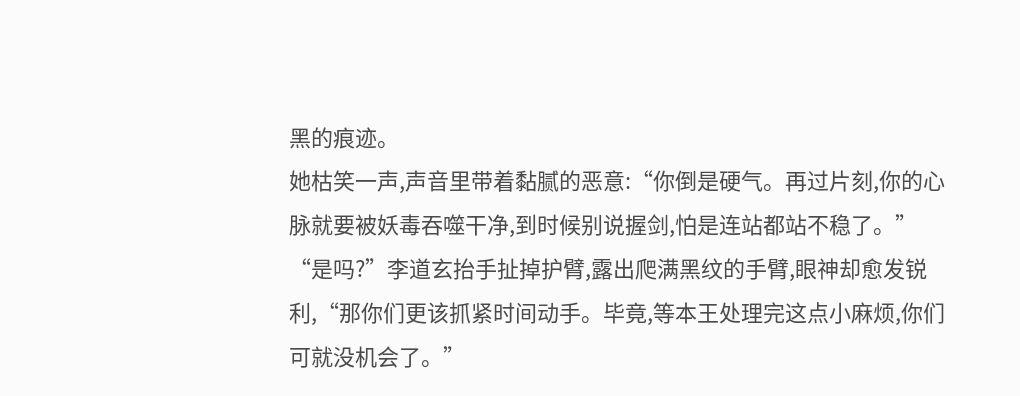黑的痕迹。
她枯笑一声,声音里带着黏腻的恶意:“你倒是硬气。再过片刻,你的心脉就要被妖毒吞噬干净,到时候别说握剑,怕是连站都站不稳了。”
“是吗?”李道玄抬手扯掉护臂,露出爬满黑纹的手臂,眼神却愈发锐利,“那你们更该抓紧时间动手。毕竟,等本王处理完这点小麻烦,你们可就没机会了。”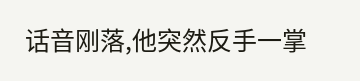话音刚落,他突然反手一掌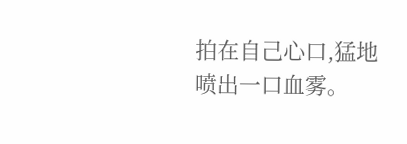拍在自己心口,猛地喷出一口血雾。